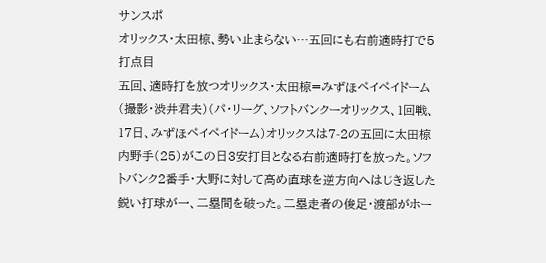サンスポ
オリックス・太田椋、勢い止まらない…五回にも右前適時打で5打点目
五回、適時打を放つオリックス・太田椋=みずほペイペイドーム(撮影・渋井君夫)(パ・リーグ、ソフトバンクーオリックス、1回戦、17日、みずほペイペイドーム)オリックスは7-2の五回に太田椋内野手(25)がこの日3安打目となる右前適時打を放った。ソフトバンク2番手・大野に対して高め直球を逆方向へはじき返した鋭い打球が一、二塁間を破った。二塁走者の俊足・渡部がホー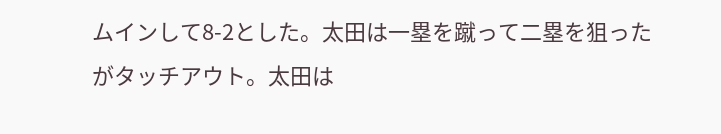ムインして8-2とした。太田は一塁を蹴って二塁を狙ったがタッチアウト。太田は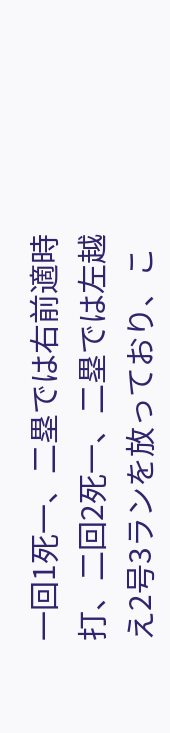一回1死一、二塁では右前適時打、二回2死一、二塁では左越え2号3ランを放っており、こ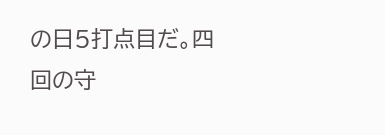の日5打点目だ。四回の守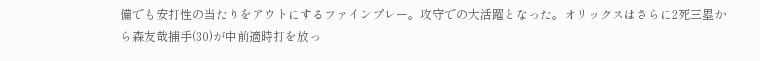備でも安打性の当たりをアウトにするファインプレー。攻守での大活躍となった。オリックスはさらに2死三塁から森友哉捕手(30)が中前適時打を放っ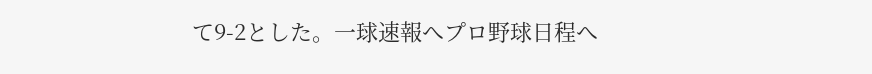て9-2とした。一球速報へプロ野球日程へ